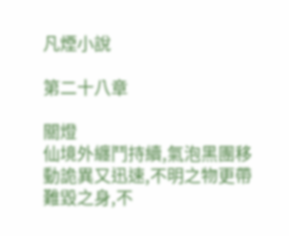凡煙小說

第二十八章

關燈
仙境外纏鬥持續,氣泡黑團移動詭異又迅速,不明之物更帶難毀之身,不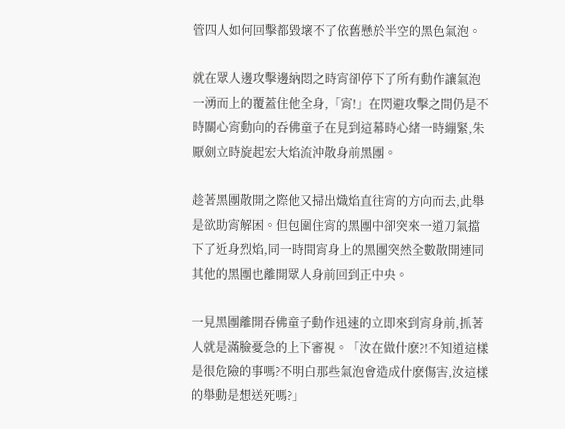管四人如何回擊都毀壞不了依舊懸於半空的黑色氣泡。

就在眾人邊攻擊邊納悶之時宵卻停下了所有動作讓氣泡一湧而上的覆蓋住他全身,「宵!」在閃避攻擊之間仍是不時關心宵動向的吞佛童子在見到這幕時心緒一時繃緊,朱厭劍立時旋起宏大焰流沖散身前黑團。

趁著黑團散開之際他又掃出熾焰直往宵的方向而去,此舉是欲助宵解困。但包圍住宵的黑團中卻突來一道刀氣擋下了近身烈焰,同一時間宵身上的黑團突然全數散開連同其他的黑團也離開眾人身前回到正中央。

一見黑團離開吞佛童子動作迅速的立即來到宵身前,抓著人就是滿臉憂急的上下審視。「汝在做什麽?!不知道這樣是很危險的事嗎?不明白那些氣泡會造成什麽傷害,汝這樣的舉動是想送死嗎?」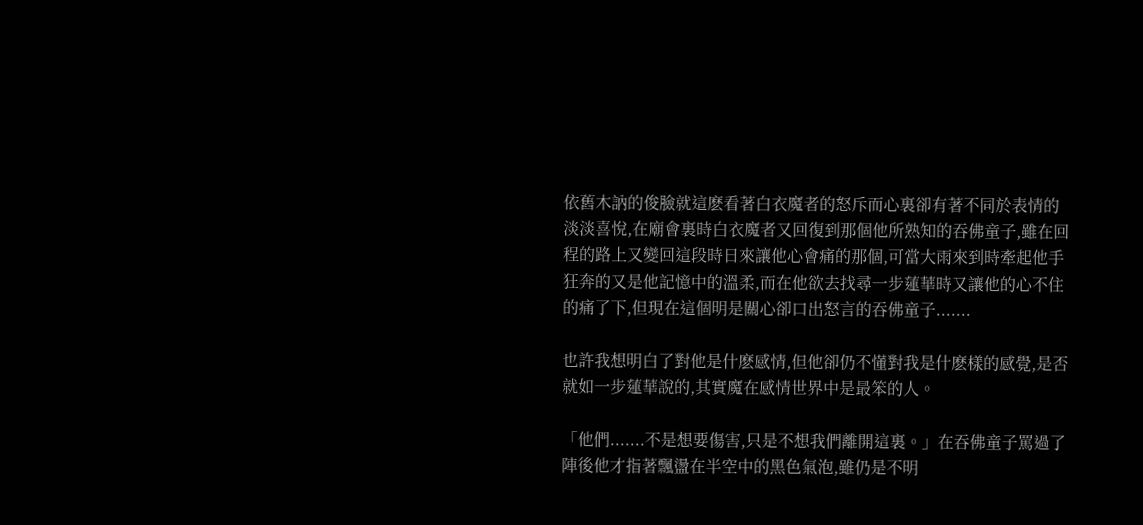依舊木訥的俊臉就這麽看著白衣魔者的怒斥而心裏卻有著不同於表情的淡淡喜悅,在廟會裏時白衣魔者又回復到那個他所熟知的吞佛童子,雖在回程的路上又變回這段時日來讓他心會痛的那個,可當大雨來到時牽起他手狂奔的又是他記憶中的溫柔,而在他欲去找尋一步蓮華時又讓他的心不住的痛了下,但現在這個明是關心卻口出怒言的吞佛童子.......

也許我想明白了對他是什麽感情,但他卻仍不懂對我是什麽樣的感覺,是否就如一步蓮華說的,其實魔在感情世界中是最笨的人。

「他們.......不是想要傷害,只是不想我們離開這裏。」在吞佛童子罵過了陣後他才指著飄盪在半空中的黑色氣泡,雖仍是不明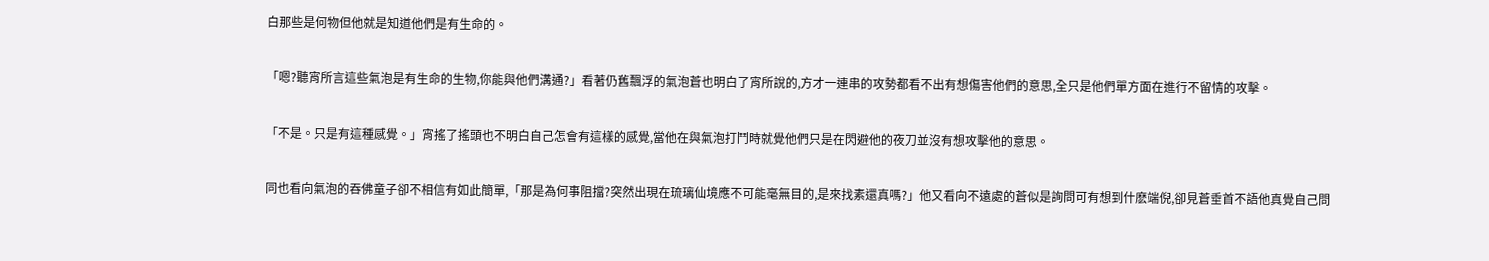白那些是何物但他就是知道他們是有生命的。

「嗯?聽宵所言這些氣泡是有生命的生物,你能與他們溝通?」看著仍舊飄浮的氣泡蒼也明白了宵所說的,方才一連串的攻勢都看不出有想傷害他們的意思,全只是他們單方面在進行不留情的攻擊。

「不是。只是有這種感覺。」宵搖了搖頭也不明白自己怎會有這樣的感覺,當他在與氣泡打鬥時就覺他們只是在閃避他的夜刀並沒有想攻擊他的意思。

同也看向氣泡的吞佛童子卻不相信有如此簡單,「那是為何事阻擋?突然出現在琉璃仙境應不可能毫無目的,是來找素還真嗎?」他又看向不遠處的蒼似是詢問可有想到什麽端倪,卻見蒼垂首不語他真覺自己問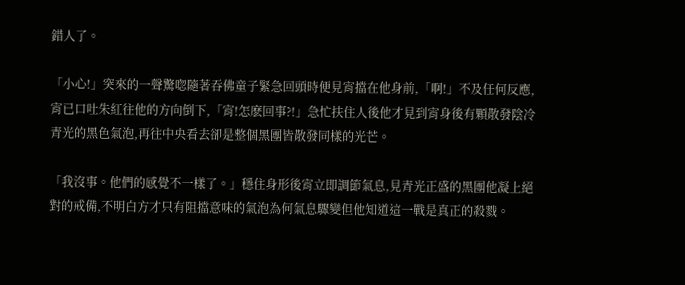錯人了。

「小心!」突來的一聲驚唿隨著吞佛童子緊急回頭時便見宵擋在他身前,「啊!」不及任何反應,宵已口吐朱紅往他的方向倒下,「宵!怎麽回事?!」急忙扶住人後他才見到宵身後有顆散發陰冷青光的黑色氣泡,再往中央看去卻是整個黑團皆散發同樣的光芒。

「我沒事。他們的感覺不一樣了。」穩住身形後宵立即調節氣息,見青光正盛的黑團他凝上絕對的戒備,不明白方才只有阻擋意味的氣泡為何氣息驟變但他知道這一戰是真正的殺戮。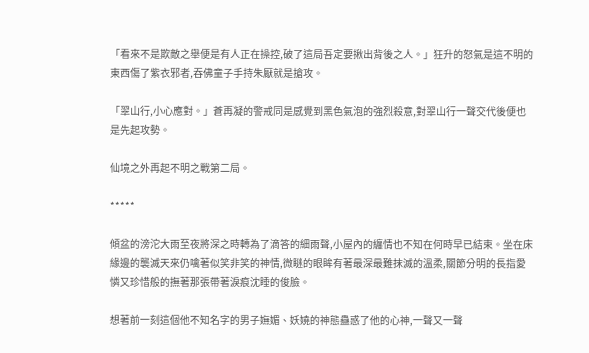「看來不是欺敵之舉便是有人正在操控,破了這局吾定要揪出背後之人。」狂升的怒氣是這不明的東西傷了紫衣邪者,吞佛童子手持朱厭就是搶攻。

「翠山行,小心應對。」蒼再凝的警戒同是感覺到黑色氣泡的強烈殺意,對翠山行一聲交代後便也是先起攻勢。

仙境之外再起不明之戰第二局。

*****

傾盆的滂沱大雨至夜將深之時轉為了滴答的細雨聲,小屋內的纏情也不知在何時早已結束。坐在床緣邊的襲滅天來仍噙著似笑非笑的神情,微瞇的眼眸有著最深最難抹滅的溫柔,關節分明的長指愛憐又珍惜般的撫著那張帶著淚痕沈睡的俊臉。

想著前一刻這個他不知名字的男子嫵媚、妖嬈的神態蠱惑了他的心神,一聲又一聲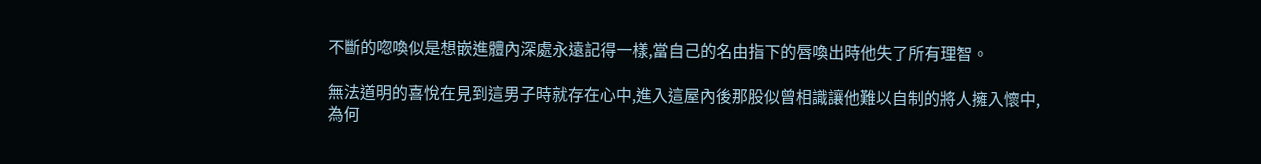不斷的唿喚似是想嵌進體內深處永遠記得一樣,當自己的名由指下的唇喚出時他失了所有理智。

無法道明的喜悅在見到這男子時就存在心中,進入這屋內後那股似曾相識讓他難以自制的將人擁入懷中,為何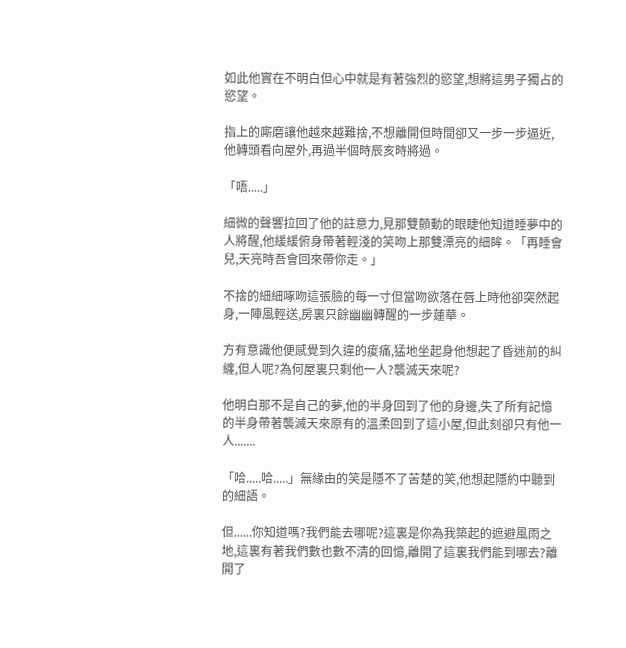如此他實在不明白但心中就是有著強烈的慾望,想將這男子獨占的慾望。

指上的廝磨讓他越來越難捨,不想離開但時間卻又一步一步逼近,他轉頭看向屋外,再過半個時辰亥時將過。

「唔.....」

細微的聲響拉回了他的註意力,見那雙顫動的眼睫他知道睡夢中的人將醒,他緩緩俯身帶著輕淺的笑吻上那雙漂亮的細眸。「再睡會兒,天亮時吾會回來帶你走。」

不捨的細細啄吻這張臉的每一寸但當吻欲落在唇上時他卻突然起身,一陣風輕送,房裏只餘幽幽轉醒的一步蓮華。

方有意識他便感覺到久違的痠痛,猛地坐起身他想起了昏迷前的糾纏,但人呢?為何屋裏只剩他一人?襲滅天來呢?

他明白那不是自己的夢,他的半身回到了他的身邊,失了所有記憶的半身帶著襲滅天來原有的溫柔回到了這小屋,但此刻卻只有他一人.......

「哈.....哈.....」無緣由的笑是隱不了苦楚的笑,他想起隱約中聽到的細語。

但......你知道嗎?我們能去哪呢?這裏是你為我築起的遮避風雨之地,這裏有著我們數也數不清的回憶,離開了這裏我們能到哪去?離開了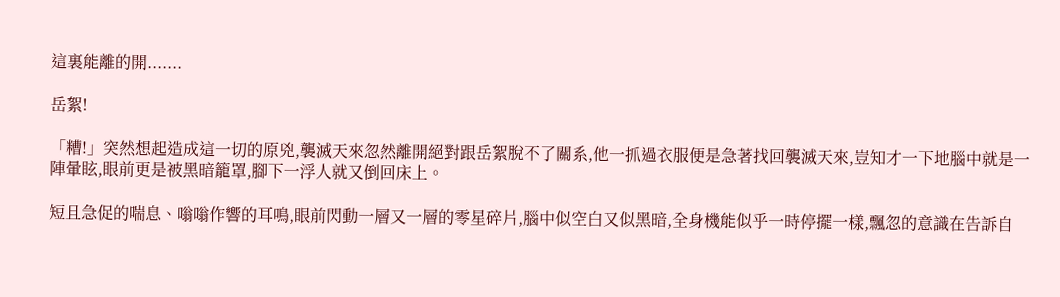這裏能離的開.......

岳絮!

「糟!」突然想起造成這一切的原兇,襲滅天來忽然離開絕對跟岳絮脫不了關系,他一抓過衣服便是急著找回襲滅天來,豈知才一下地腦中就是一陣暈眩,眼前更是被黑暗籠罩,腳下一浮人就又倒回床上。

短且急促的喘息、嗡嗡作響的耳鳴,眼前閃動一層又一層的零星碎片,腦中似空白又似黑暗,全身機能似乎一時停擺一樣,飄忽的意識在告訴自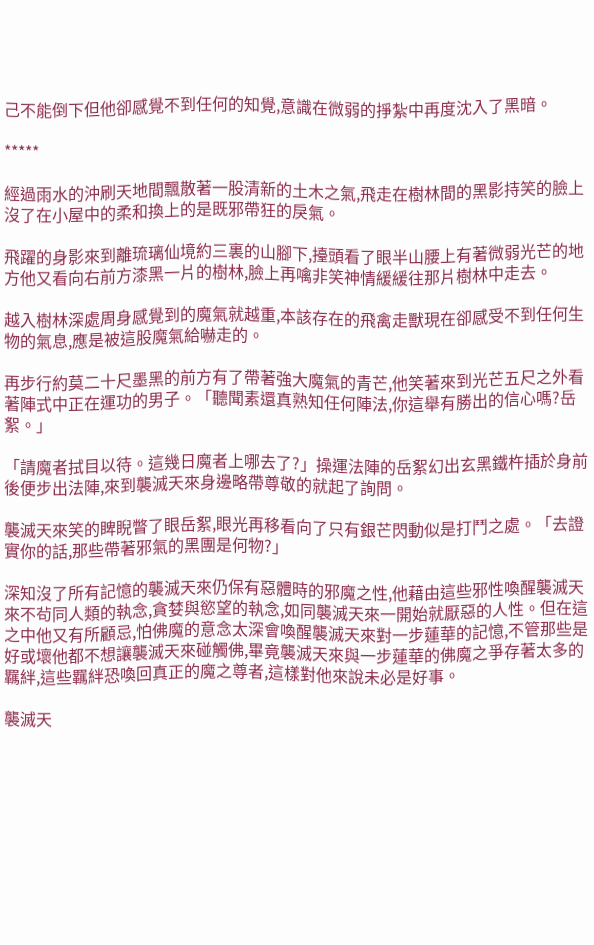己不能倒下但他卻感覺不到任何的知覺,意識在微弱的掙紮中再度沈入了黑暗。

*****

經過雨水的沖刷天地間飄散著一股清新的土木之氣,飛走在樹林間的黑影持笑的臉上沒了在小屋中的柔和換上的是既邪帶狂的戾氣。

飛躍的身影來到離琉璃仙境約三裏的山腳下,擡頭看了眼半山腰上有著微弱光芒的地方他又看向右前方漆黑一片的樹林,臉上再噙非笑神情緩緩往那片樹林中走去。

越入樹林深處周身感覺到的魔氣就越重,本該存在的飛禽走獸現在卻感受不到任何生物的氣息,應是被這股魔氣給嚇走的。

再步行約莫二十尺墨黑的前方有了帶著強大魔氣的青芒,他笑著來到光芒五尺之外看著陣式中正在運功的男子。「聽聞素還真熟知任何陣法,你這舉有勝出的信心嗎?岳絮。」

「請魔者拭目以待。這幾日魔者上哪去了?」操運法陣的岳絮幻出玄黑鐵杵插於身前後便步出法陣,來到襲滅天來身邊略帶尊敬的就起了詢問。

襲滅天來笑的睥睨瞥了眼岳絮,眼光再移看向了只有銀芒閃動似是打鬥之處。「去證實你的話,那些帶著邪氣的黑團是何物?」

深知沒了所有記憶的襲滅天來仍保有惡體時的邪魔之性,他藉由這些邪性喚醒襲滅天來不茍同人類的執念,貪婪與慾望的執念,如同襲滅天來一開始就厭惡的人性。但在這之中他又有所顧忌,怕佛魔的意念太深會喚醒襲滅天來對一步蓮華的記憶,不管那些是好或壞他都不想讓襲滅天來碰觸佛,畢竟襲滅天來與一步蓮華的佛魔之爭存著太多的羈絆,這些羈絆恐喚回真正的魔之尊者,這樣對他來說未必是好事。

襲滅天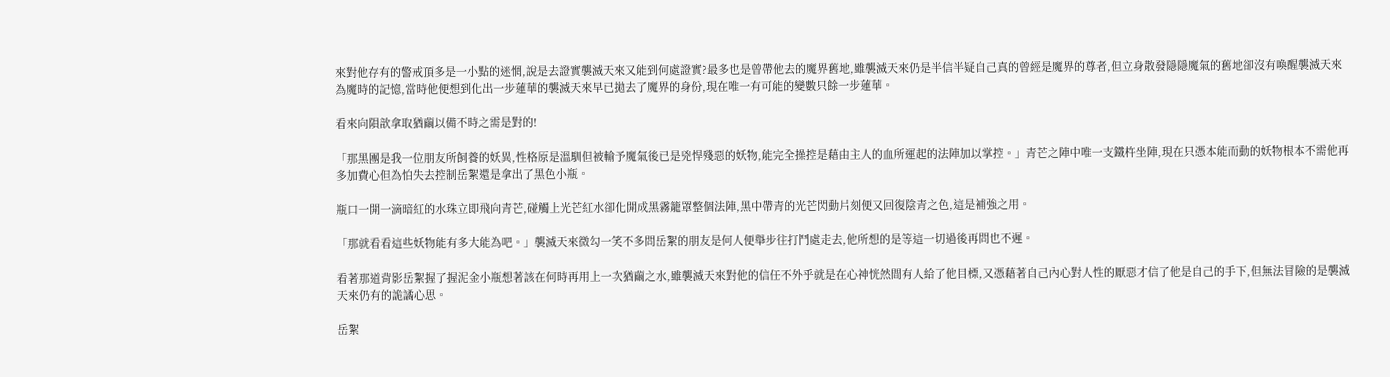來對他存有的警戒頂多是一小點的迷惘,說是去證實襲滅天來又能到何處證實?最多也是曾帶他去的魔界舊地,雖襲滅天來仍是半信半疑自己真的曾經是魔界的尊者,但立身散發隱隱魔氣的舊地卻沒有喚醒襲滅天來為魔時的記憶,當時他便想到化出一步蓮華的襲滅天來早已拋去了魔界的身份,現在唯一有可能的變數只餘一步蓮華。

看來向隕歆拿取猶繭以備不時之需是對的!

「那黑團是我一位朋友所飼養的妖異,性格原是溫馴但被輸予魔氣後已是兇悍殘惡的妖物,能完全操控是藉由主人的血所運起的法陣加以掌控。」青芒之陣中唯一支鐵杵坐陣,現在只憑本能而動的妖物根本不需他再多加費心但為怕失去控制岳絮還是拿出了黑色小瓶。

瓶口一開一滴暗紅的水珠立即飛向青芒,碰觸上光芒紅水卻化開成黑霧籠罩整個法陣,黑中帶青的光芒閃動片刻便又回復陰青之色,這是補強之用。

「那就看看這些妖物能有多大能為吧。」襲滅天來微勾一笑不多問岳絮的朋友是何人便舉步往打鬥處走去,他所想的是等這一切過後再問也不遲。

看著那道背影岳絮握了握泥金小瓶想著該在何時再用上一次猶繭之水,雖襲滅天來對他的信任不外乎就是在心神恍然間有人給了他目標,又憑藉著自己內心對人性的厭惡才信了他是自己的手下,但無法冒險的是襲滅天來仍有的詭譎心思。

岳絮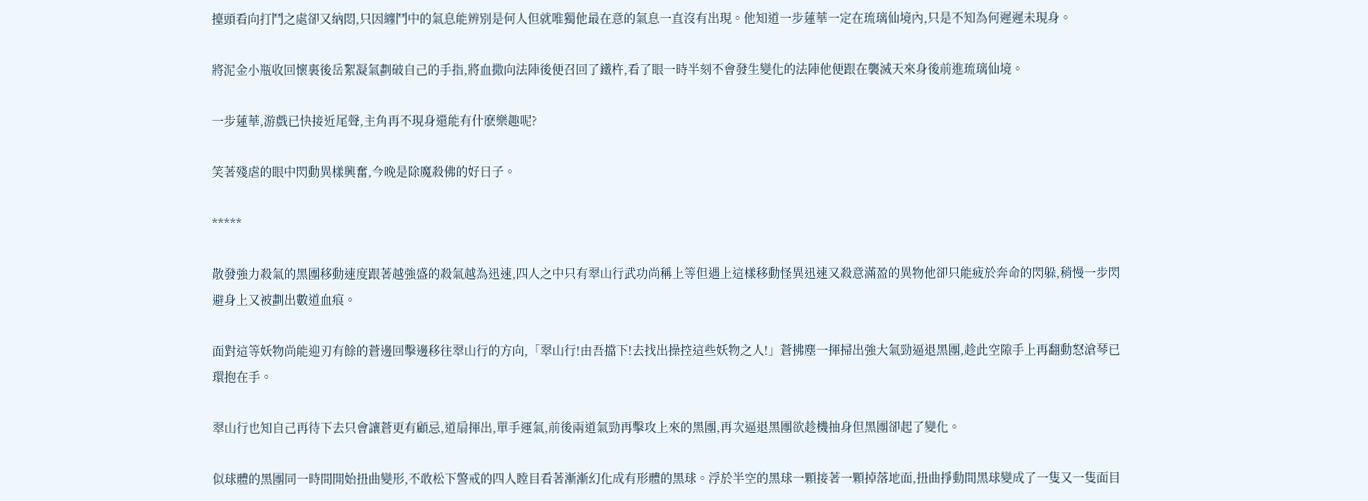擡頭看向打鬥之處卻又納悶,只因纏鬥中的氣息能辨別是何人但就唯獨他最在意的氣息一直沒有出現。他知道一步蓮華一定在琉璃仙境內,只是不知為何遲遲未現身。

將泥金小瓶收回懷裏後岳絮凝氣劃破自己的手指,將血撒向法陣後便召回了鐵杵,看了眼一時半刻不會發生變化的法陣他便跟在襲滅天來身後前進琉璃仙境。

一步蓮華,游戲已快接近尾聲,主角再不現身還能有什麽樂趣呢?

笑著殘虐的眼中閃動異樣興奮,今晚是除魔殺佛的好日子。

*****

散發強力殺氣的黑團移動速度跟著越強盛的殺氣越為迅速,四人之中只有翠山行武功尚稱上等但遇上這樣移動怪異迅速又殺意滿盈的異物他卻只能疲於奔命的閃躲,稍慢一步閃避身上又被劃出數道血痕。

面對這等妖物尚能迎刃有餘的蒼邊回擊邊移往翠山行的方向,「翠山行!由吾擋下!去找出操控這些妖物之人!」蒼拂塵一揮掃出強大氣勁逼退黑團,趁此空隙手上再翻動怒滄琴已環抱在手。

翠山行也知自己再待下去只會讓蒼更有顧忌,道扇揮出,單手運氣,前後兩道氣勁再擊攻上來的黑團,再次逼退黑團欲趁機抽身但黑團卻起了變化。

似球體的黑團同一時間開始扭曲變形,不敢松下警戒的四人瞠目看著漸漸幻化成有形體的黑球。浮於半空的黑球一顆接著一顆掉落地面,扭曲掙動間黑球變成了一隻又一隻面目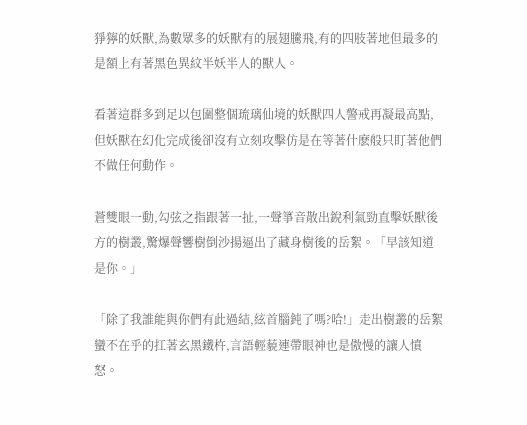猙獰的妖獸,為數眾多的妖獸有的展翅騰飛,有的四肢著地但最多的是額上有著黑色異紋半妖半人的獸人。

看著這群多到足以包圍整個琉璃仙境的妖獸四人警戒再凝最高點,但妖獸在幻化完成後卻沒有立刻攻擊仿是在等著什麽般只盯著他們不做任何動作。

蒼雙眼一動,勾弦之指跟著一扯,一聲箏音散出銳利氣勁直擊妖獸後方的樹叢,驚爆聲響樹倒沙揚逼出了藏身樹後的岳絮。「早該知道是你。」

「除了我誰能與你們有此過結,絃首腦鈍了嗎?哈!」走出樹叢的岳絮蠻不在乎的扛著玄黑鐵杵,言語輕藐連帶眼神也是傲慢的讓人憤怒。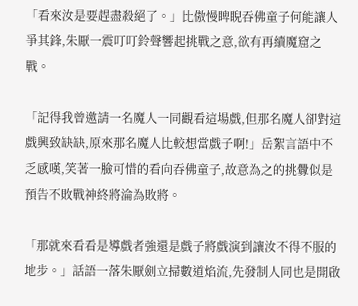「看來汝是要趕盡殺絕了。」比傲慢睥睨吞佛童子何能讓人爭其鋒,朱厭一震叮叮鈴聲響起挑戰之意,欲有再續魔窟之戰。

「記得我曾邀請一名魔人一同觀看這場戲,但那名魔人卻對這戲興致缺缺,原來那名魔人比較想當戲子啊!」岳絮言語中不乏感嘆,笑著一臉可惜的看向吞佛童子,故意為之的挑釁似是預告不敗戰神終將淪為敗將。

「那就來看看是導戲者強還是戲子將戲演到讓汝不得不服的地步。」話語一落朱厭劍立掃數道焰流,先發制人同也是開啟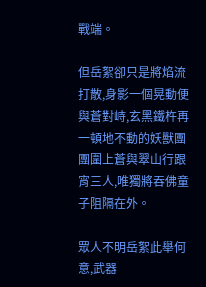戰端。

但岳絮卻只是將焰流打散,身影一個晃動便與蒼對峙,玄黑鐵杵再一頓地不動的妖獸團團圍上蒼與翠山行跟宵三人,唯獨將吞佛童子阻隔在外。

眾人不明岳絮此舉何意,武器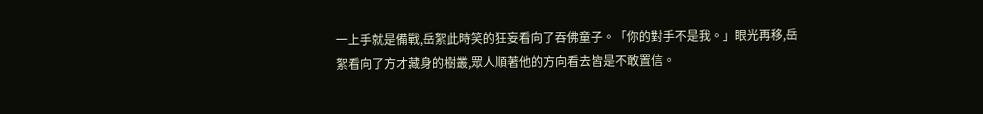一上手就是備戰,岳絮此時笑的狂妄看向了吞佛童子。「你的對手不是我。」眼光再移,岳絮看向了方才藏身的樹叢,眾人順著他的方向看去皆是不敢置信。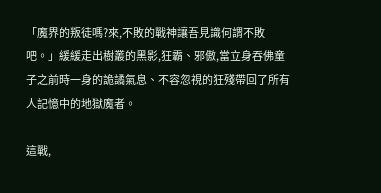「魔界的叛徒嗎?來,不敗的戰神讓吾見識何謂不敗吧。」緩緩走出樹叢的黑影,狂霸、邪傲,當立身吞佛童子之前時一身的詭譎氣息、不容忽視的狂殘帶回了所有人記憶中的地獄魔者。

這戰,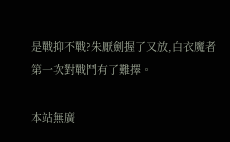是戰抑不戰?朱厭劍握了又放,白衣魔者第一次對戰鬥有了難擇。

本站無廣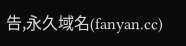告,永久域名(fanyan.cc)